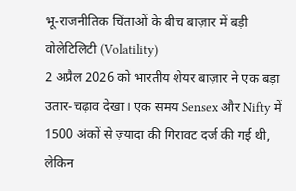भू-राजनीतिक चिंताओं के बीच बाज़ार में बड़ी वोलेटिलिटी (Volatility)
2 अप्रैल 2026 को भारतीय शेयर बाज़ार ने एक बड़ा उतार-चढ़ाव देखा। एक समय Sensex और Nifty में 1500 अंकों से ज़्यादा की गिरावट दर्ज की गई थी, लेकिन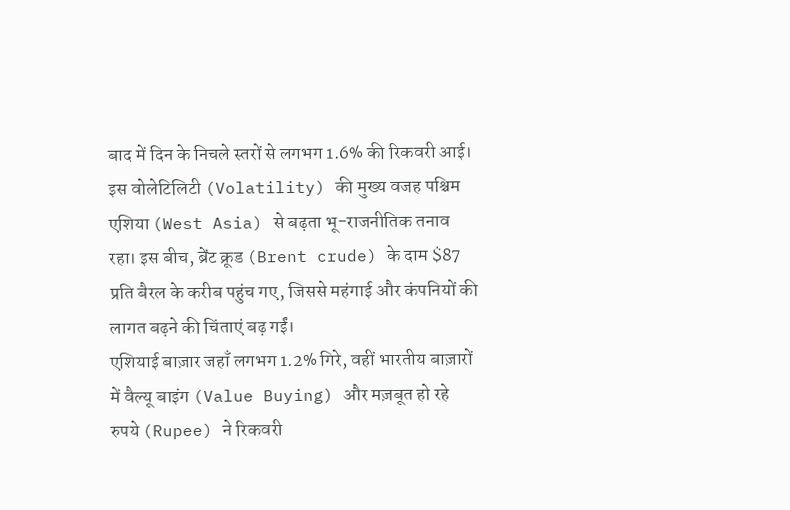बाद में दिन के निचले स्तरों से लगभग 1.6% की रिकवरी आई। इस वोलेटिलिटी (Volatility) की मुख्य वजह पश्चिम एशिया (West Asia) से बढ़ता भू-राजनीतिक तनाव रहा। इस बीच, ब्रेंट क्रूड (Brent crude) के दाम $87 प्रति बैरल के करीब पहुंच गए, जिससे महंगाई और कंपनियों की लागत बढ़ने की चिंताएं बढ़ गईं।
एशियाई बाज़ार जहाँ लगभग 1.2% गिरे, वहीं भारतीय बाज़ारों में वैल्यू बाइंग (Value Buying) और मज़बूत हो रहे रुपये (Rupee) ने रिकवरी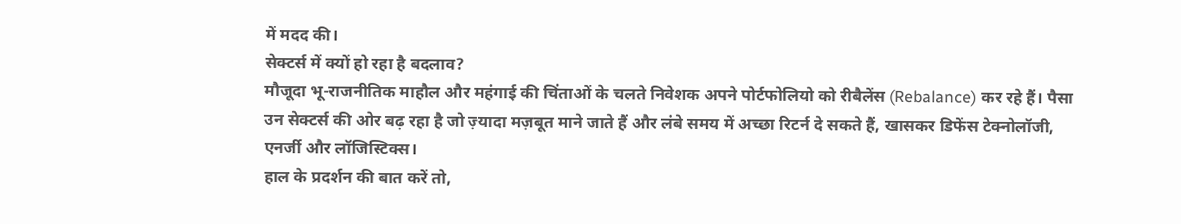में मदद की।
सेक्टर्स में क्यों हो रहा है बदलाव?
मौजूदा भू-राजनीतिक माहौल और महंगाई की चिंताओं के चलते निवेशक अपने पोर्टफोलियो को रीबैलेंस (Rebalance) कर रहे हैं। पैसा उन सेक्टर्स की ओर बढ़ रहा है जो ज़्यादा मज़बूत माने जाते हैं और लंबे समय में अच्छा रिटर्न दे सकते हैं, खासकर डिफेंस टेक्नोलॉजी, एनर्जी और लॉजिस्टिक्स।
हाल के प्रदर्शन की बात करें तो,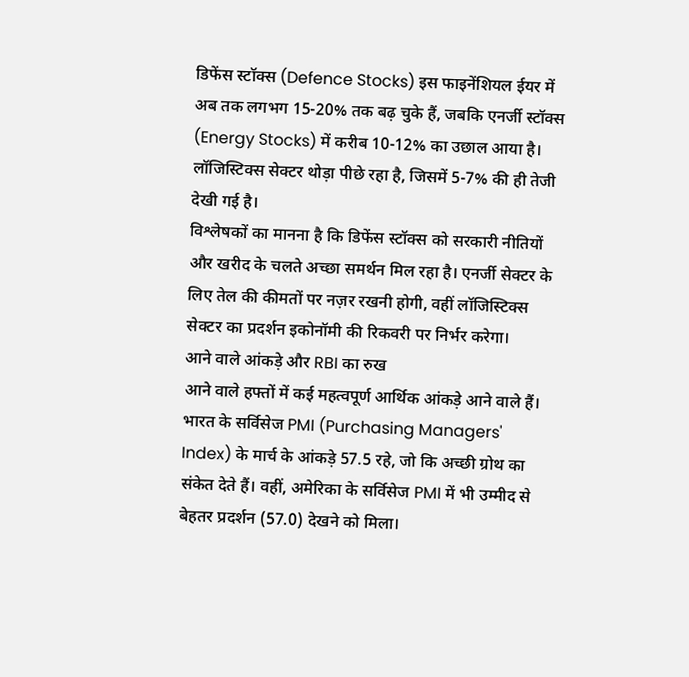डिफेंस स्टॉक्स (Defence Stocks) इस फाइनेंशियल ईयर में अब तक लगभग 15-20% तक बढ़ चुके हैं, जबकि एनर्जी स्टॉक्स (Energy Stocks) में करीब 10-12% का उछाल आया है। लॉजिस्टिक्स सेक्टर थोड़ा पीछे रहा है, जिसमें 5-7% की ही तेजी देखी गई है।
विश्लेषकों का मानना है कि डिफेंस स्टॉक्स को सरकारी नीतियों और खरीद के चलते अच्छा समर्थन मिल रहा है। एनर्जी सेक्टर के लिए तेल की कीमतों पर नज़र रखनी होगी, वहीं लॉजिस्टिक्स सेक्टर का प्रदर्शन इकोनॉमी की रिकवरी पर निर्भर करेगा।
आने वाले आंकड़े और RBI का रुख
आने वाले हफ्तों में कई महत्वपूर्ण आर्थिक आंकड़े आने वाले हैं। भारत के सर्विसेज PMI (Purchasing Managers' Index) के मार्च के आंकड़े 57.5 रहे, जो कि अच्छी ग्रोथ का संकेत देते हैं। वहीं, अमेरिका के सर्विसेज PMI में भी उम्मीद से बेहतर प्रदर्शन (57.0) देखने को मिला।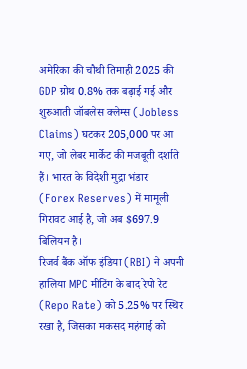अमेरिका की चौथी तिमाही 2025 की GDP ग्रोथ 0.8% तक बढ़ाई गई और शुरुआती जॉबलेस क्लेम्स (Jobless Claims) घटकर 205,000 पर आ गए, जो लेबर मार्केट की मजबूती दर्शाते हैं। भारत के विदेशी मुद्रा भंडार (Forex Reserves) में मामूली गिरावट आई है, जो अब $697.9 बिलियन है।
रिजर्व बैंक ऑफ इंडिया (RBI) ने अपनी हालिया MPC मीटिंग के बाद रेपो रेट (Repo Rate) को 5.25% पर स्थिर रखा है, जिसका मकसद महंगाई को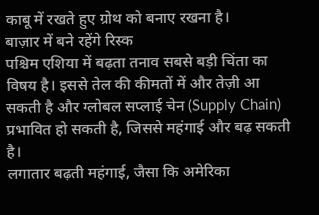काबू में रखते हुए ग्रोथ को बनाए रखना है।
बाज़ार में बने रहेंगे रिस्क
पश्चिम एशिया में बढ़ता तनाव सबसे बड़ी चिंता का विषय है। इससे तेल की कीमतों में और तेज़ी आ सकती है और ग्लोबल सप्लाई चेन (Supply Chain) प्रभावित हो सकती है, जिससे महंगाई और बढ़ सकती है।
लगातार बढ़ती महंगाई, जैसा कि अमेरिका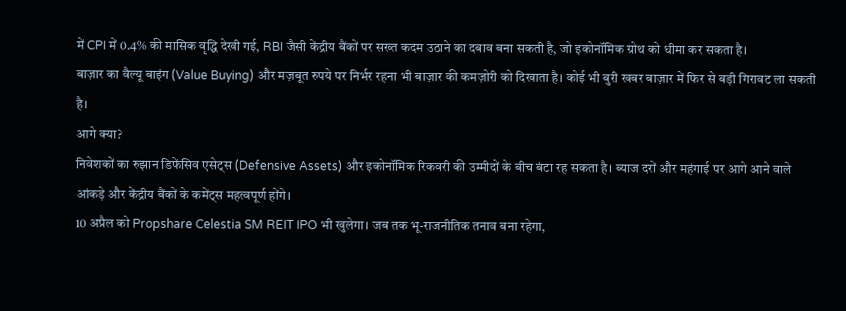में CPI में 0.4% की मासिक वृद्धि देखी गई, RBI जैसी केंद्रीय बैंकों पर सख्त कदम उठाने का दबाव बना सकती है, जो इकोनॉमिक ग्रोथ को धीमा कर सकता है।
बाज़ार का वैल्यू बाइंग (Value Buying) और मज़बूत रुपये पर निर्भर रहना भी बाज़ार की कमज़ोरी को दिखाता है। कोई भी बुरी खबर बाज़ार में फिर से बड़ी गिरावट ला सकती है।
आगे क्या?
निवेशकों का रुझान डिफेंसिव एसेट्स (Defensive Assets) और इकोनॉमिक रिकवरी की उम्मीदों के बीच बंटा रह सकता है। ब्याज दरों और महंगाई पर आगे आने वाले आंकड़े और केंद्रीय बैंकों के कमेंट्स महत्वपूर्ण होंगे।
10 अप्रैल को Propshare Celestia SM REIT IPO भी खुलेगा। जब तक भू-राजनीतिक तनाव बना रहेगा,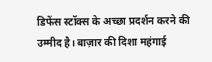डिफेंस स्टॉक्स के अच्छा प्रदर्शन करने की उम्मीद है। बाज़ार की दिशा महंगाई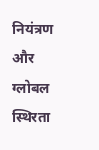नियंत्रण और ग्लोबल स्थिरता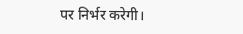पर निर्भर करेगी।